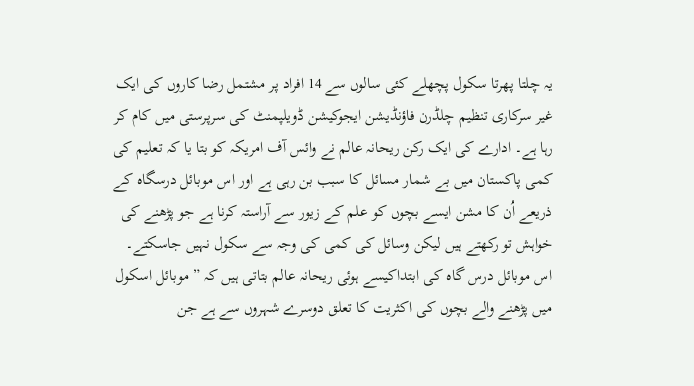یہ چلتا پھرتا سکول پچھلے کئی سالوں سے 14 افراد پر مشتمل رضا کاروں کی ایک غیر سرکاری تنظیم چلڈرن فاؤنڈیشن ایجوکیشن ڈویلپمنٹ کی سرپرستی میں کام کر رہا ہے۔ ادارے کی ایک رکن ریحانہ عالم نے وائس آف امریکہ کو بتا یا کہ تعلیم کی کمی پاکستان میں بے شمار مسائل کا سبب بن رہی ہے اور اس موبائل درسگاہ کے ذریعے اُن کا مشن ایسے بچوں کو علم کے زیور سے آراستہ کرنا ہے جو پڑھنے کی خواہش تو رکھتے ہیں لیکن وسائل کی کمی کی وجہ سے سکول نہیں جاسکتے۔
اس موبائل درس گاہ کی ابتداکیسے ہوئی ریحانہ عالم بتاتی ہیں کہ ” موبائل اسکول میں پڑھنے والے بچوں کی اکثریت کا تعلق دوسرے شہروں سے ہے جن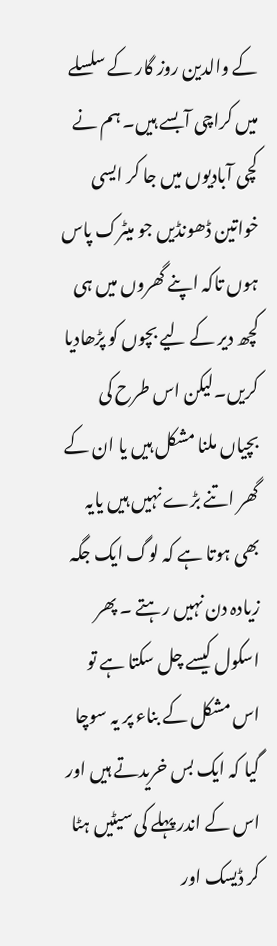کے والدین روز گار کے سلسلے میں کراچی آبسے ہیں۔ ہم نے کچی آبادیوں میں جا کر ایسی خواتین ڈھونڈیں جو میٹرک پاس ہوں تاکہ اپنے گھروں میں ہی کچھ دیر کے لیے بچوں کو پڑھادیا کریں۔لیکن اس طرح کی بچیاں ملنا مشکل ہیں یا ان کے گھر اتنے بڑے نہیں ہیں یایہ بھی ہوتا ہے کہ لوگ ایک جگہ زیادہ دن نہیں رہتے ۔ پھر اسکول کیسے چل سکتا ہے تو اس مشکل کے بناء پر یہ سوچا گیا کہ ایک بس خریدتے ہیں اور اس کے اندر پہلے کی سیٹیں ہٹا کر ڈیسک اور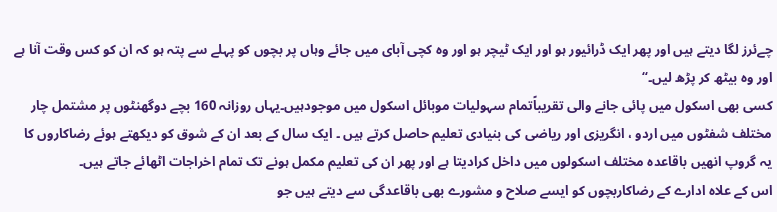چےئرز لگا دیتے ہیں اور پھر ایک ڈرائیور ہو اور ایک ٹیچر ہو اور وہ کچی آبای میں جائے وہاں پر بچوں کو پہلے سے پتہ ہو کہ ان کو کس وقت آنا ہے اور وہ بیٹھ کر پڑھ لیں۔“
کسی بھی اسکول میں پائی جانے والی تقریباًتمام سہولیات موبائل اسکول میں موجودہیں۔یہاں روزانہ 160 بچے دوگھنٹوں پر مشتمل چار مختلف شفٹوں میں اردو ، انگریزی اور ریاضی کی بنیادی تعلیم حاصل کرتے ہیں ۔ ایک سال کے بعد ان کے شوق کو دیکھتے ہوئے رضاکاروں کا یہ گروپ انھیں باقاعدہ مختلف اسکولوں میں داخل کرادیتا ہے اور پھر ان کی تعلیم مکمل ہونے تک تمام اخراجات اٹھائے جاتے ہیں۔
اس کے علاہ ادارے کے رضاکاربچوں کو ایسے صلاح و مشورے بھی باقاعدگی سے دیتے ہیں جو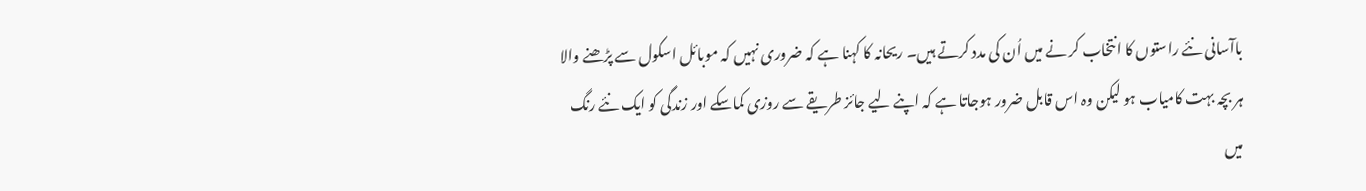باآسانی نئے راستوں کا انتخاب کر نے میں اُن کی مدد کرتے ہیں۔ ریحانہ کا کہنا ہے کہ ضروری نہیں کہ موبائل اسکول سے پڑھنے والا ہر بچہ بہت کامیاب ہو لیکن وہ اس قابل ضرور ہوجاتا ہے کہ اپنے لیے جائز طریقے سے روزی کماسکے اور زندگی کو ایک نئے رنگ میں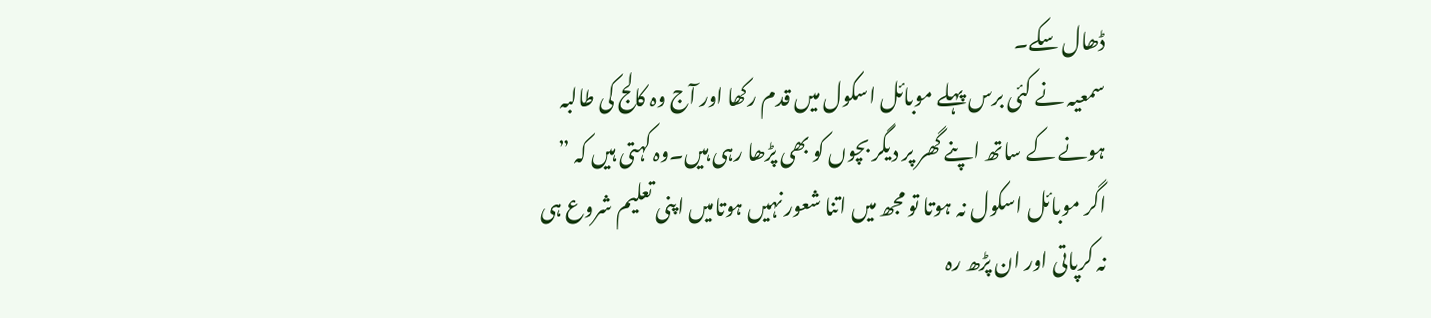ڈھال سکے۔
سمعیہ نے کئی برس پہلے موبائل اسکول میں قدم رکھا اور آج وہ کالج کی طالبہ ہونے کے ساتھ اپنے گھر پر دیگر بچوں کو بھی پڑھا رہی ہیں۔وہ کہتی ہیں کہ ” اگر موبائل اسکول نہ ہوتا تو مجھ میں اتنا شعور نہیں ہوتامیں اپنی تعلیم شروع ہی نہ کرپاتی اور ان پڑھ رہ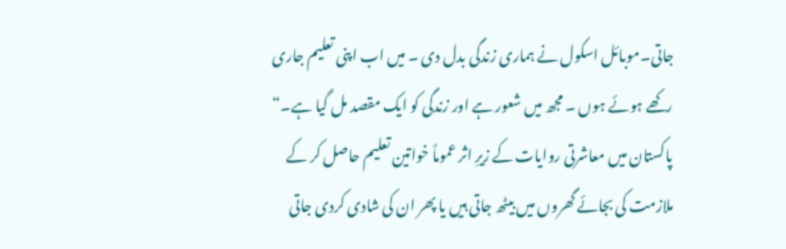جاتی۔موبائل اسکول نے ہماری زندگی بدل دی ۔ میں اب اپنی تعلیم جاری رکھے ہوئے ہوں ۔ مجھ میں شعور ہے اور زندگی کو ایک مقصد مل گیا ہے۔“
پاکستان میں معاشرتی روایات کے زیرِ اثر عموماً خواتین تعلیم حاصل کر کے ملازمت کی بجائے گھروں میں بیٹھ جاتی ہیں یا پھر ان کی شادی کردی جاتی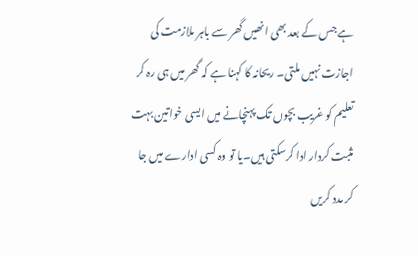ہے جس کے بعد بھی انھیں گھر سے باہر ملازمت کی اجازت نہیں ملتی۔ ریحانہ کا کہنا ہے کہ گھر میں ہی رہ کر تعلیم کو غریب بچوں تک پہنچانے میں ایسی خواتین بہت مثبت کردار ادا کرسکتی ہیں۔یا تو وہ کسی ادارے میں جا کر مدد کریں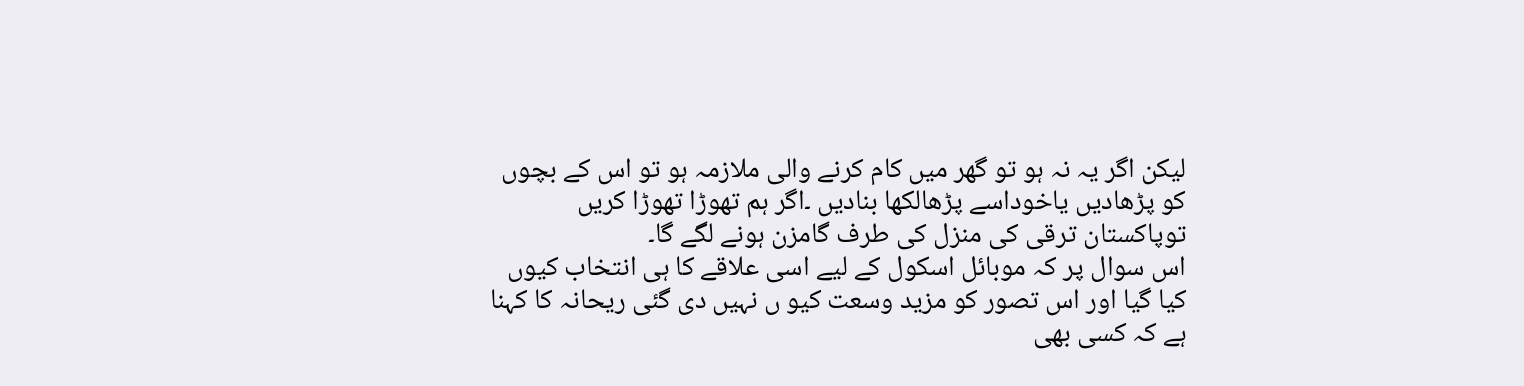لیکن اگر یہ نہ ہو تو گھر میں کام کرنے والی ملازمہ ہو تو اس کے بچوں کو پڑھادیں یاخوداسے پڑھالکھا بنادیں ۔اگر ہم تھوڑا تھوڑا کریں توپاکستان ترقی کی منزل کی طرف گامزن ہونے لگے گا۔
اس سوال پر کہ موبائل اسکول کے لیے اسی علاقے کا ہی انتخاب کیوں کیا گیا اور اس تصور کو مزید وسعت کیو ں نہیں دی گئی ریحانہ کا کہنا ہے کہ کسی بھی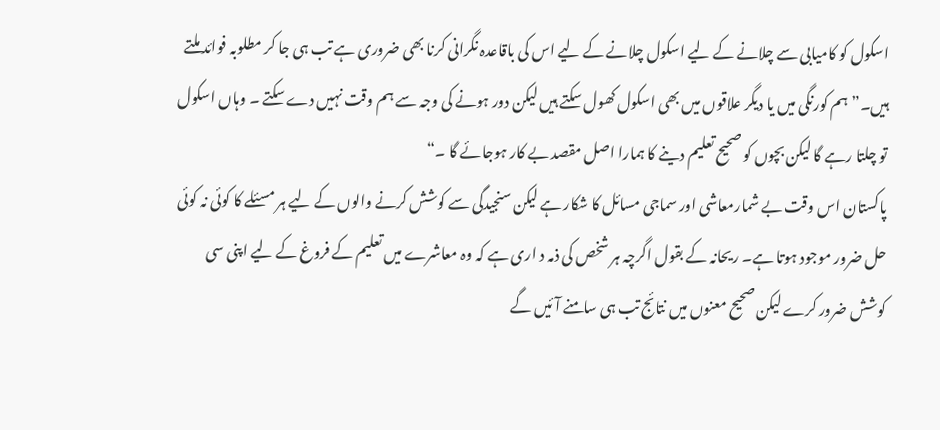اسکول کو کامیابی سے چلانے کے لیے اسکول چلانے کے لیے اس کی باقاعدہ نگرانی کرنا بھی ضروری ہے تب ہی جا کر مطلوبہ فوائد ملتے ہیں۔”ہم کورنگی میں یا دیگر علاقوں میں بھی اسکول کھول سکتے ہیں لیکن دور ہونے کی وجہ سے ہم وقت نہیں دے سکتے ۔ وہاں اسکول تو چلتا رہے گا لیکن بچوں کو صحیح تعلیم دینے کا ہمارا اصل مقصد بے کار ہوجائے گا ۔“
پاکستان اس وقت بے شمارمعاشی اور سماجی مسائل کا شکار ہے لیکن سنجیدگی سے کوشش کرنے والوں کے لیے ہر مسئلے کا کوئی نہ کوئی حل ضرور موجود ہوتا ہے۔ ریحانہ کے بقول اگرچہ ہر شخص کی ذمہ د اری ہے کہ وہ معاشرے میں تعلیم کے فروغ کے لیے اپنی سی کوشش ضرور کرے لیکن صحیح معنوں میں نتائج تب ہی سامنے آئیں گے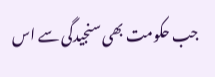جب حکومت بھی سنجیدگی سے اس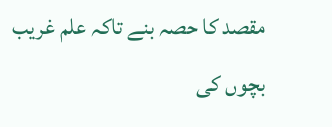مقصد کا حصہ بنے تاکہ علم غریب بچوں کی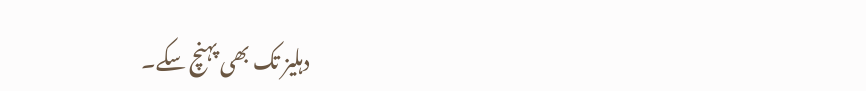دہلیز تک بھی پہنچ سکے۔